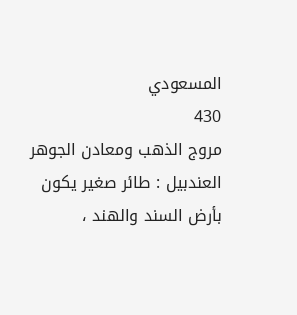المسعودي
430
مروج الذهب ومعادن الجوهر
العندبيل : طائر صغير يكون بأرض السند والهند ،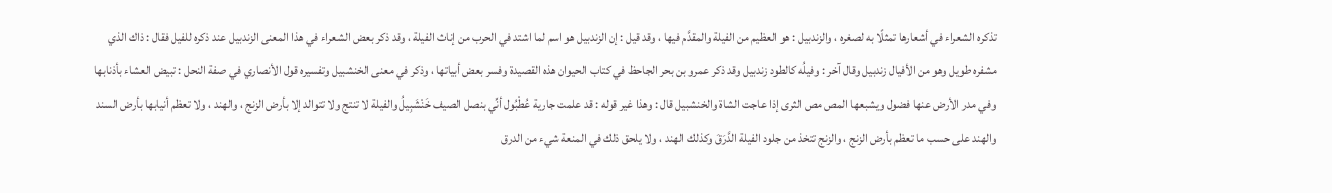تذكره الشعراء في أشعارها تمثلًا به لصغره ، والزندبيل : هو العظيم من الفيلة والمقدَّم فيها ، وقد قيل : إن الزندبيل هو اسم لما اشتد في الحرب من إناث الفيلة ، وقد ذكر بعض الشعراء في هذا المعنى الزندبيل عند ذكره للفيل فقال : ذاك الذي مشفره طويل وهو من الأفيال زندبيل وقال آخر : وفيلُه كالطود زندبيل وقد ذكر عمرو بن بحر الجاحظ في كتاب الحيوان هذه القصيدة وفسر بعض أبياتها ، وذكر في معنى الخنشبيل وتفسيره قول الأنصاري في صفة النحل : تبيض العشاء بأذنابها وفي مدر الأرض عنها فضول ويشبعها المص مص الثرى إذا عاجت الشاة والخنشبيل قال : وهذا غير قوله : قد علمت جارية عُطْبُول أنِّي بنصل الصيف خَنْشَبِيلُ والفيلة لا تنتج ولا تتوالد إلا بأرض الزنج ، والهند ، ولا تعظم أنيابها بأرض السند والهند على حسب ما تعظم بأرض الزنج ، والزنج تتخذ من جلود الفيلة الدَّرَقَ وكذلك الهند ، ولا يلحق ذلك في المنعة شيء من الدرق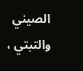الصيني والتبتي ،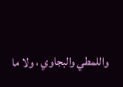واللمطي والبجاوي ، ولا ما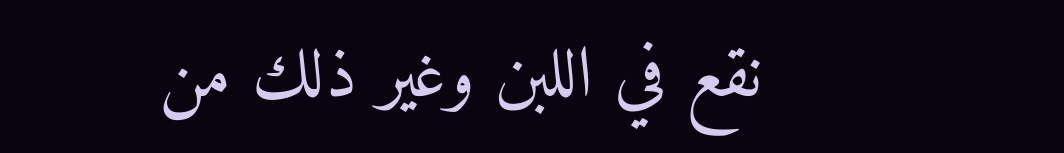نقع في اللبن وغير ذلك من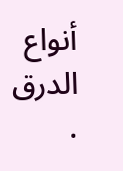أنواع الدرق .